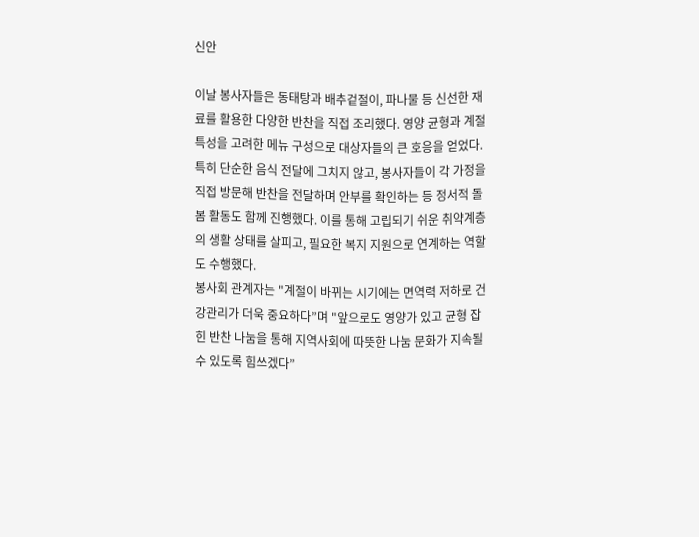신안

이날 봉사자들은 동태탕과 배추겉절이, 파나물 등 신선한 재료를 활용한 다양한 반찬을 직접 조리했다. 영양 균형과 계절 특성을 고려한 메뉴 구성으로 대상자들의 큰 호응을 얻었다.특히 단순한 음식 전달에 그치지 않고, 봉사자들이 각 가정을 직접 방문해 반찬을 전달하며 안부를 확인하는 등 정서적 돌봄 활동도 함께 진행했다. 이를 통해 고립되기 쉬운 취약계층의 생활 상태를 살피고, 필요한 복지 지원으로 연계하는 역할도 수행했다.
봉사회 관계자는 "계절이 바뀌는 시기에는 면역력 저하로 건강관리가 더욱 중요하다”며 "앞으로도 영양가 있고 균형 잡힌 반찬 나눔을 통해 지역사회에 따뜻한 나눔 문화가 지속될 수 있도록 힘쓰겠다”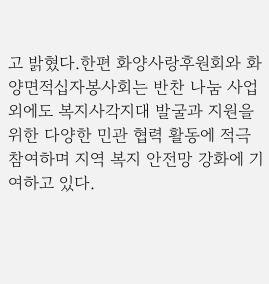고 밝혔다.한편 화양사랑후원회와 화양면적십자봉사회는 반찬 나눔 사업 외에도 복지사각지대 발굴과 지원을 위한 다양한 민관 협력 활동에 적극 참여하며 지역 복지 안전망 강화에 기여하고 있다.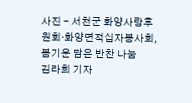사진 - 서천군 화양사랑후원회·화양면적십자봉사회, 봄기운 담은 반찬 나눔
김라희 기자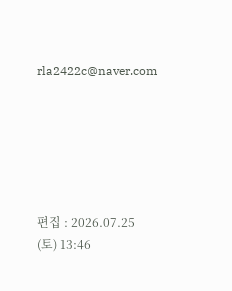rla2422c@naver.com






편집 : 2026.07.25 (토) 13:46